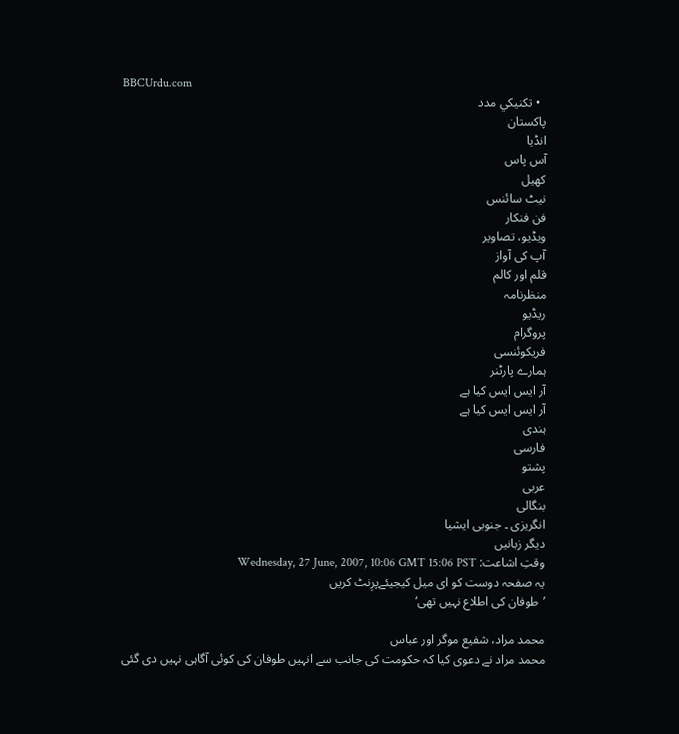BBCUrdu.com
  • تکنيکي مدد
پاکستان
انڈیا
آس پاس
کھیل
نیٹ سائنس
فن فنکار
ویڈیو، تصاویر
آپ کی آواز
قلم اور کالم
منظرنامہ
ریڈیو
پروگرام
فریکوئنسی
ہمارے پارٹنر
آر ایس ایس کیا ہے
آر ایس ایس کیا ہے
ہندی
فارسی
پشتو
عربی
بنگالی
انگریزی ۔ جنوبی ایشیا
دیگر زبانیں
وقتِ اشاعت: Wednesday, 27 June, 2007, 10:06 GMT 15:06 PST
یہ صفحہ دوست کو ای میل کیجیئےپرِنٹ کریں
’طوفان کی اطلاع نہیں تھی‘

محمد مراد، شفیع موگر اور عباس
محمد مراد نے دعوی کیا کہ حکومت کی جانب سے انہیں طوفان کی کوئی آگاہی نہیں دی گئی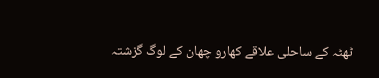ٹھٹہ کے ساحلی علاقے کھارو چھان کے لوگ گزشتہ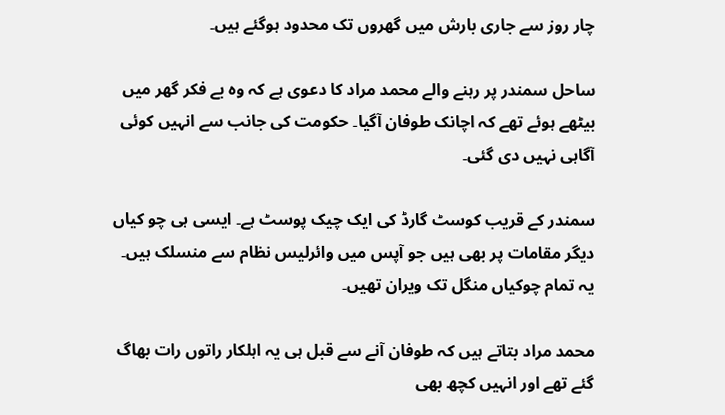چار روز سے جاری بارش میں گھروں تک محدود ہوگئے ہیں۔

ساحل سمندر پر رہنے والے محمد مراد کا دعوی ہے کہ وہ بے فکر گھر میں بیٹھے ہوئے تھے کہ اچانک طوفان آگیا۔ حکومت کی جانب سے انہیں کوئی آگاہی نہیں دی گئی۔

سمندر کے قریب کوسٹ گارڈ کی ایک چیک پوسٹ ہے۔ ایسی ہی چو کیاں دیگر مقامات پر بھی ہیں جو آپس میں وائرلیس نظام سے منسلک ہیں۔ یہ تمام چوکیاں منگل تک ویران تھیں۔

محمد مراد بتاتے ہیں کہ طوفان آنے سے قبل ہی یہ اہلکار راتوں رات بھاگ گئے تھے اور انہیں کچھ بھی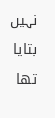نہیں بتایا تھا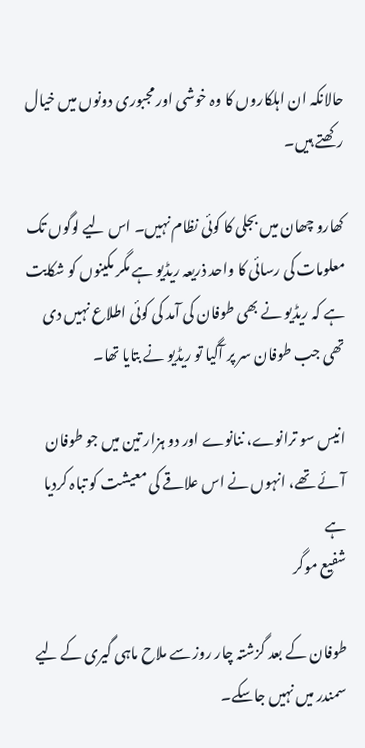حالانکہ ان اہلکاروں کا وہ خوشی اور مجبوری دونوں میں خیال رکھتے ہیں۔

کھارو چھان میں بجلی کا کوئی نظام نہیں۔ اس لیے لوگوں تک معلومات کی رسائی کا واحد ذریعہ ریڈیو ہے مگر مکینوں کو شکایت ہے کہ ریڈیو نے بھی طوفان کی آمد کی کوئی اطلاع نہیں دی تھی جب طوفان سر پر آگیا تو ریڈیو نے بتایا تھا۔

انیس سو ترانوے، ننانوے اور دو ہزار تین میں جو طوفان آئے تھے، انہوں نے اس علاقے کی معیشت کو تباہ کردیا ہے
شفیع موگر

طوفان کے بعد گزشتہ چار روز سے ملاح ماہی گیری کے لیے سمندر میں نہیں جاسکے۔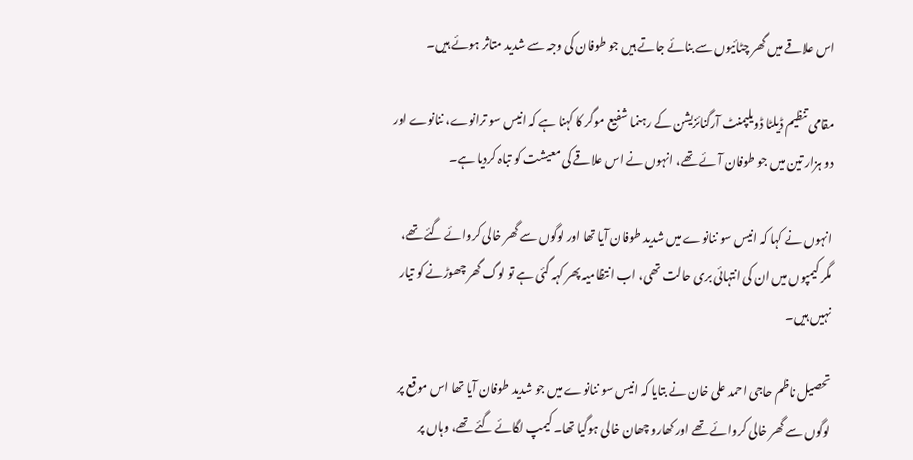اس علاقے میں گھر چٹائیوں سے بنائے جاتے ہیں جو طوفان کی وجہ سے شدید متاثر ہوئے ہیں۔

مقامی تنظیم ڈیلٹا ڈویلپمنٹ آرگنائزیشن کے رہنما شفیع موگر کا کہنا ہے کہ انیس سو ترانوے، ننانوے اور دو ہزار تین میں جو طوفان آئے تھے، انہوں نے اس علاقے کی معیشت کو تباہ کردیا ہے۔

انہوں نے کہا کہ انیس سو ننانوے میں شدید طوفان آیا تھا اور لوگوں سے گھر خالی کروائے گئے تھے، مگر کیمپوں میں ان کی انتہائی بری حالت تھی، اب انتظامیہ پھر کہہ گئی ہے تو لوگ گھر چھوڑنے کو تیار نہیں ہیں۔

تحصیل ناظم حاجی احمد علی خان نے بتایا کہ انیس سو ننانوے میں جو شدید طوفان آیا تھا اس موقع پر لوگوں سے گھر خالی کروائے تھے اور کھارو چھان خالی ہوگیا تھا۔ کیمپ لگائے گئے تھے، وہاں پر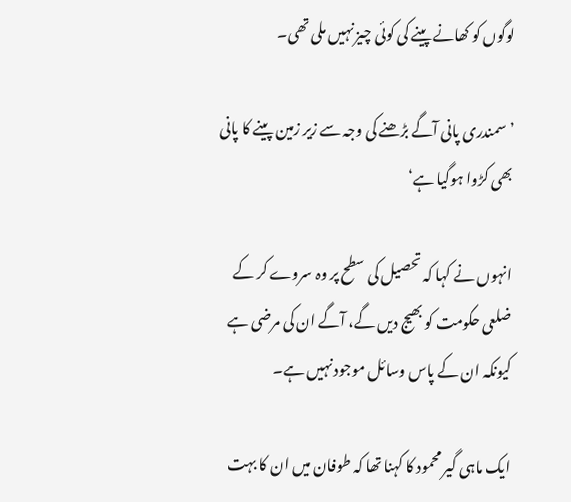لوگوں کو کھانے پینے کی کوئی چیز نہیں ملی تھی۔

’سمندری پانی آگے بڑھنے کی وجہ سے زیر زمین پینے کا پانی بھی کڑوا ہوگیا ہے‘

انہوں نے کہا کہ تحصیل کی سطح پر وہ سروے کر کے ضلعی حکومت کو بھیج دیں گے، آگے ان کی مرضی ہے کیونکہ ان کے پاس وسائل موجود نہیں ہے۔

ایک ماہی گیر محمود کا کہنا تھا کہ طوفان میں ان کا بہت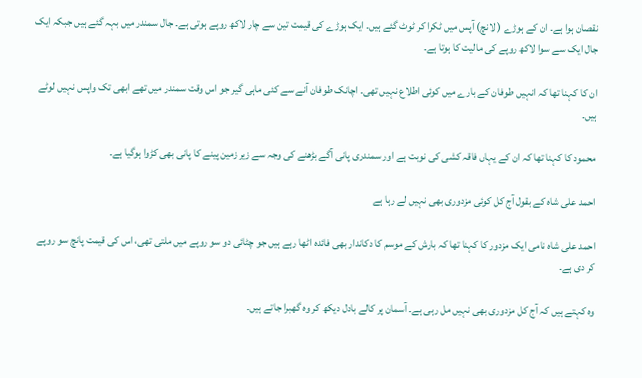نقصان ہوا ہے۔ ان کے ہوڑے ( لانچ) آپس میں ٹکرا کر ٹوٹ گئے ہیں۔ ایک ہوڑے کی قیمت تین سے چار لاکھ روپے ہوتی ہے۔ جال سمندر میں بہہ گئے ہیں جبکہ ایک جال ایک سے سوا لاکھ روپے کی مالیت کا ہوتا ہے۔

ان کا کہنا تھا کہ انہیں طوفان کے بارے میں کوئی اطلاع نہیں تھی۔ اچانک طوفان آنے سے کئی ماہی گیر جو اس وقت سمندر میں تھے ابھی تک واپس نہیں لوٹے ہیں۔

محمود کا کہنا تھا کہ ان کے یہاں فاقہ کشی کی نوبت ہے اور سمندری پانی آگے بڑھنے کی وجہ سے زیر زمین پینے کا پانی بھی کڑوا ہوگیا ہے۔

احمد علی شاہ کے بقول آج کل کوئی مزدوری بھی نہیں لے رہا ہے

احمد علی شاہ نامی ایک مزدور کا کہنا تھا کہ بارش کے موسم کا دکاندار بھی فائدہ اٹھا رہے ہیں جو چٹائی دو سو روپے میں ملتی تھی، اس کی قیمت پانچ سو روپے کر دی ہے۔

وہ کہتے ہیں کہ آج کل مزدوری بھی نہیں مل رہی ہے۔ آسمان پر کالے بادل دیکھ کر وہ گھبرا جاتے ہیں۔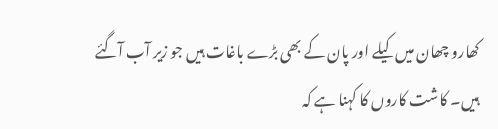کھارو چھان میں کیلے اور پان کے بھی بڑے باغات ہیں جو زیر آب آگئے ہیں۔ کاشت کاروں کا کہنا ہے کہ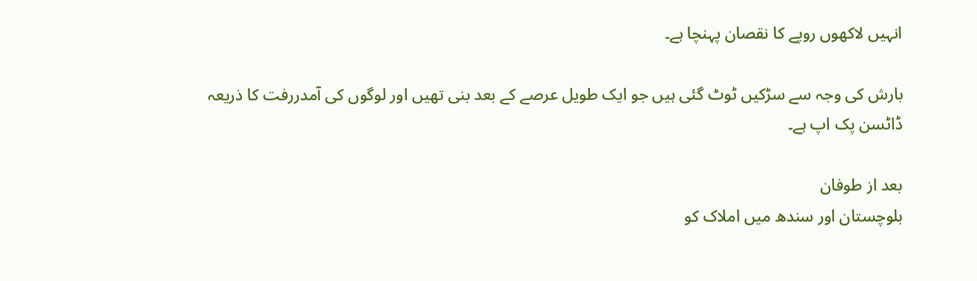انہیں لاکھوں روپے کا نقصان پہنچا ہے۔

بارش کی وجہ سے سڑکیں ٹوٹ گئی ہیں جو ایک طویل عرصے کے بعد بنی تھیں اور لوگوں کی آمدررفت کا ذریعہ ڈاٹسن پک اپ ہے۔

بعد از طوفان
بلوچستان اور سندھ میں املاک کو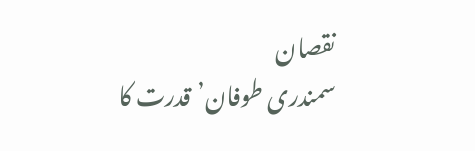نقصان
سمندری طوفان’قدرت کا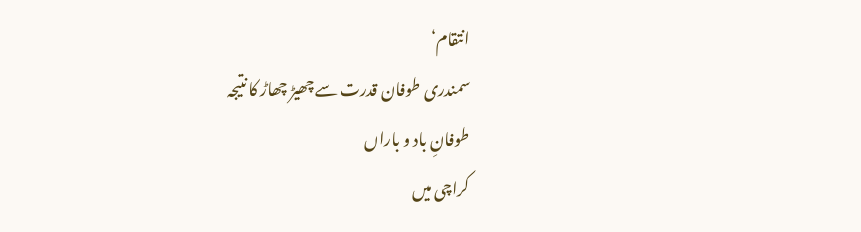انتقام‘
سمندری طوفان قدرت سے چھیڑ چھاڑ کا نتیجہ
طوفانِ باد و باراں
کراچی میں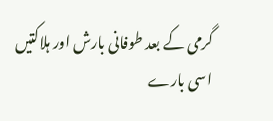گرمی کے بعد طوفانی بارش اور ہلاکتیں
اسی بارے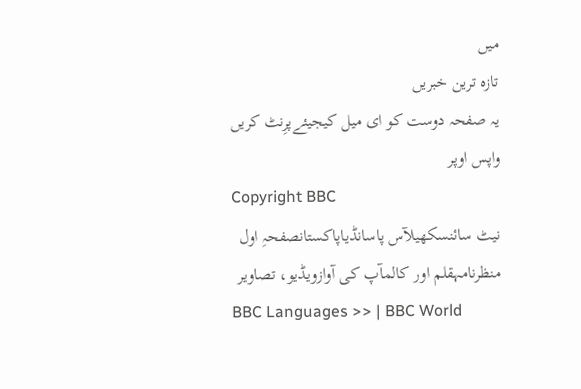میں
تازہ ترین خبریں
یہ صفحہ دوست کو ای میل کیجیئےپرِنٹ کریں
واپس اوپر
Copyright BBC
نیٹ سائنسکھیلآس پاسانڈیاپاکستانصفحہِ اول
منظرنامہقلم اور کالمآپ کی آوازویڈیو، تصاویر
BBC Languages >> | BBC World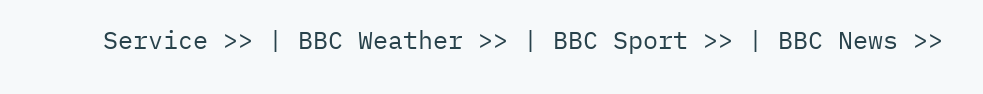Service >> | BBC Weather >> | BBC Sport >> | BBC News >>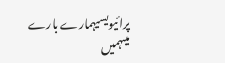پرائیویسیہمارے بارے میںہمیں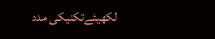لکھیئےتکنیکی مدد